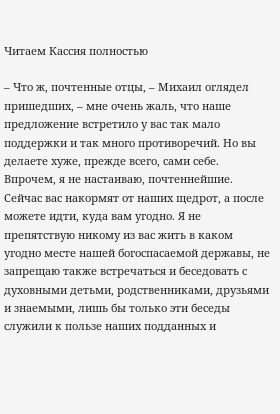Читаем Кассия полностью

– Что ж, почтенные отцы, – Михаил оглядел пришедших, – мне очень жаль, что наше предложение встретило у вас так мало поддержки и так много противоречий. Но вы делаете хуже, прежде всего, сами себе. Впрочем, я не настаиваю, почтеннейшие. Сейчас вас накормят от наших щедрот, а после можете идти, куда вам угодно. Я не препятствую никому из вас жить в каком угодно месте нашей богоспасаемой державы, не запрещаю также встречаться и беседовать с духовными детьми, родственниками, друзьями и знаемыми, лишь бы только эти беседы служили к пользе наших подданных и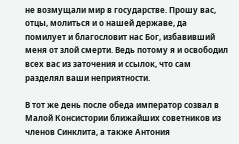не возмущали мир в государстве. Прошу вас, отцы, молиться и о нашей державе, да помилует и благословит нас Бог, избавивший меня от злой смерти. Ведь потому я и освободил всех вас из заточения и ссылок, что сам разделял ваши неприятности.

В тот же день после обеда император созвал в Малой Консистории ближайших советников из членов Синклита, а также Антония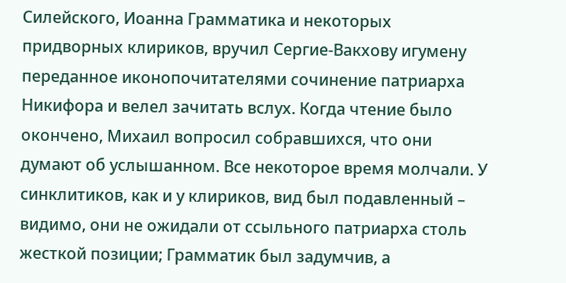Силейского, Иоанна Грамматика и некоторых придворных клириков, вручил Сергие-Вакхову игумену переданное иконопочитателями сочинение патриарха Никифора и велел зачитать вслух. Когда чтение было окончено, Михаил вопросил собравшихся, что они думают об услышанном. Все некоторое время молчали. У синклитиков, как и у клириков, вид был подавленный – видимо, они не ожидали от ссыльного патриарха столь жесткой позиции; Грамматик был задумчив, а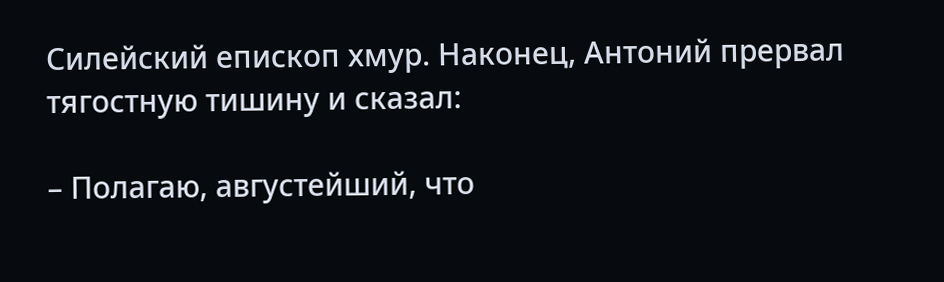Силейский епископ хмур. Наконец, Антоний прервал тягостную тишину и сказал:

– Полагаю, августейший, что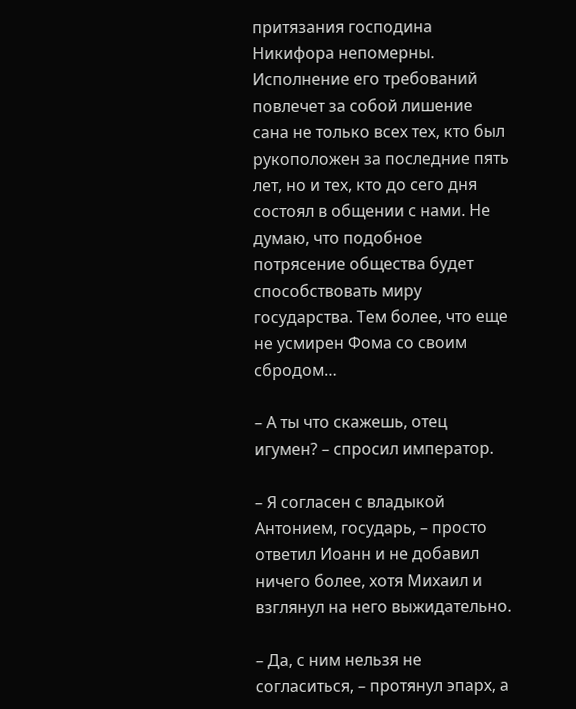притязания господина Никифора непомерны. Исполнение его требований повлечет за собой лишение сана не только всех тех, кто был рукоположен за последние пять лет, но и тех, кто до сего дня состоял в общении с нами. Не думаю, что подобное потрясение общества будет способствовать миру государства. Тем более, что еще не усмирен Фома со своим сбродом…

– А ты что скажешь, отец игумен? – спросил император.

– Я согласен с владыкой Антонием, государь, – просто ответил Иоанн и не добавил ничего более, хотя Михаил и взглянул на него выжидательно.

– Да, с ним нельзя не согласиться, – протянул эпарх, а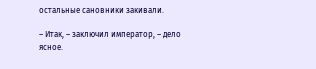остальные сановники закивали.

– Итак, – заключил император, – дело ясное.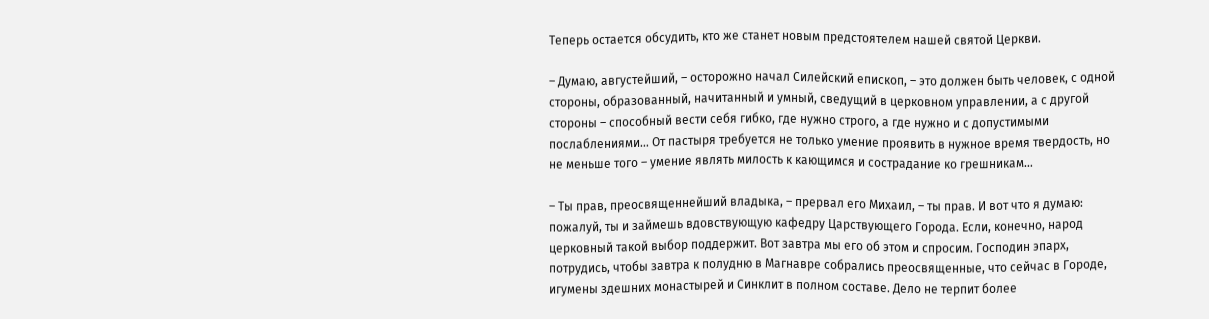Теперь остается обсудить, кто же станет новым предстоятелем нашей святой Церкви.

– Думаю, августейший, – осторожно начал Силейский епископ, – это должен быть человек, с одной стороны, образованный, начитанный и умный, сведущий в церковном управлении, а с другой стороны – способный вести себя гибко, где нужно строго, а где нужно и с допустимыми послаблениями… От пастыря требуется не только умение проявить в нужное время твердость, но не меньше того – умение являть милость к кающимся и сострадание ко грешникам…

– Ты прав, преосвященнейший владыка, – прервал его Михаил, – ты прав. И вот что я думаю: пожалуй, ты и займешь вдовствующую кафедру Царствующего Города. Если, конечно, народ церковный такой выбор поддержит. Вот завтра мы его об этом и спросим. Господин эпарх, потрудись, чтобы завтра к полудню в Магнавре собрались преосвященные, что сейчас в Городе, игумены здешних монастырей и Синклит в полном составе. Дело не терпит более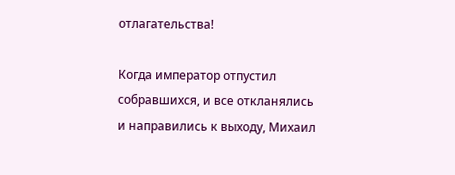отлагательства!

Когда император отпустил собравшихся, и все откланялись и направились к выходу, Михаил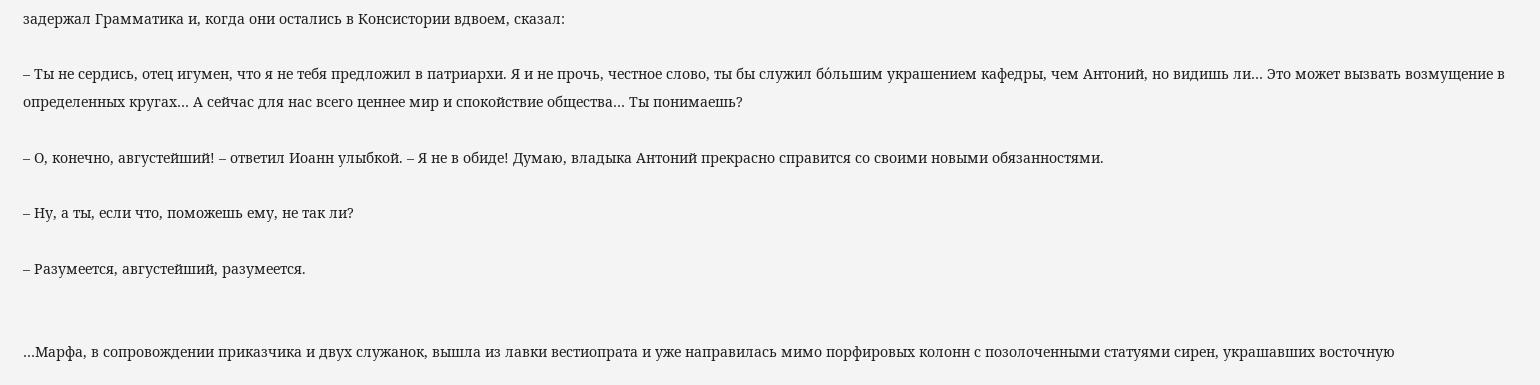задержал Грамматика и, когда они остались в Консистории вдвоем, сказал:

– Ты не сердись, отец игумен, что я не тебя предложил в патриархи. Я и не прочь, честное слово, ты бы служил бо́льшим украшением кафедры, чем Антоний, но видишь ли… Это может вызвать возмущение в определенных кругах… А сейчас для нас всего ценнее мир и спокойствие общества… Ты понимаешь?

– О, конечно, августейший! – ответил Иоанн улыбкой. – Я не в обиде! Думаю, владыка Антоний прекрасно справится со своими новыми обязанностями.

– Ну, а ты, если что, поможешь ему, не так ли?

– Разумеется, августейший, разумеется.


…Марфа, в сопровождении приказчика и двух служанок, вышла из лавки вестиопрата и уже направилась мимо порфировых колонн с позолоченными статуями сирен, украшавших восточную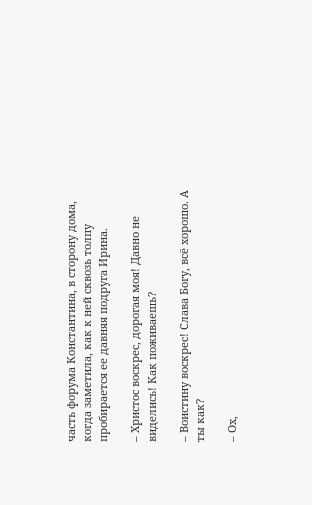часть форума Константина, в сторону дома, когда заметила, как к ней сквозь толпу пробирается ее давняя подруга Ирина.

– Христос воскрес, дорогая моя! Давно не виделись! Как поживаешь?

– Воистину воскрес! Слава Богу, всё хорошо. А ты как?

– Ох,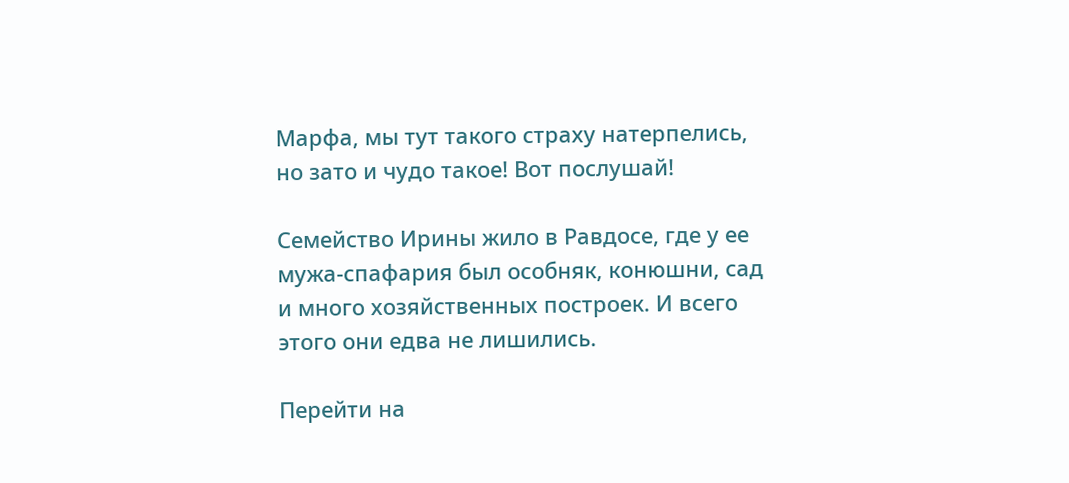Марфа, мы тут такого страху натерпелись, но зато и чудо такое! Вот послушай!

Семейство Ирины жило в Равдосе, где у ее мужа-спафария был особняк, конюшни, сад и много хозяйственных построек. И всего этого они едва не лишились.

Перейти на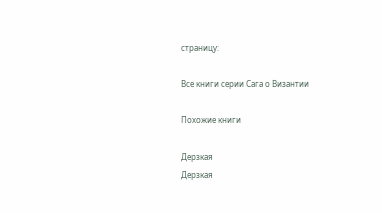страницу:

Все книги серии Сага о Византии

Похожие книги

Дерзкая
Дерзкая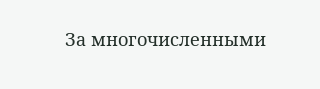За многочисленными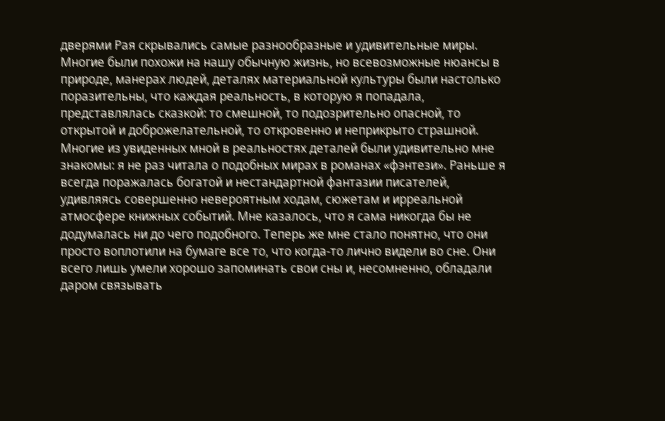дверями Рая скрывались самые разнообразные и удивительные миры. Многие были похожи на нашу обычную жизнь, но всевозможные нюансы в природе, манерах людей, деталях материальной культуры были настолько поразительны, что каждая реальность, в которую я попадала, представлялась сказкой: то смешной, то подозрительно опасной, то открытой и доброжелательной, то откровенно и неприкрыто страшной. Многие из увиденных мной в реальностях деталей были удивительно мне знакомы: я не раз читала о подобных мирах в романах «фэнтези». Раньше я всегда поражалась богатой и нестандартной фантазии писателей, удивляясь совершенно невероятным ходам, сюжетам и ирреальной атмосфере книжных событий. Мне казалось, что я сама никогда бы не додумалась ни до чего подобного. Теперь же мне стало понятно, что они просто воплотили на бумаге все то, что когда-то лично видели во сне. Они всего лишь умели хорошо запоминать свои сны и, несомненно, обладали даром связывать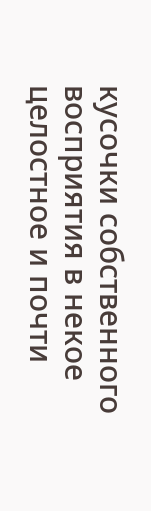кусочки собственного восприятия в некое целостное и почти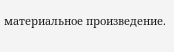материальное произведение.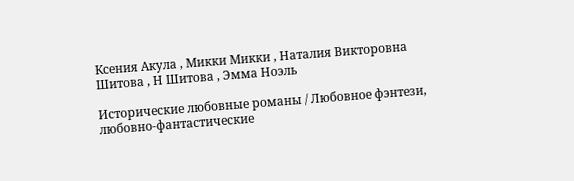Ксения Акула , Микки Микки , Наталия Викторовна Шитова , Н Шитова , Эмма Ноэль

Исторические любовные романы / Любовное фэнтези, любовно-фантастические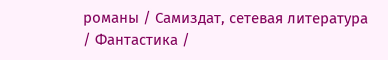романы / Самиздат, сетевая литература / Фантастика /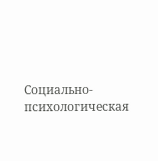Социально-психологическая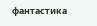фантастика